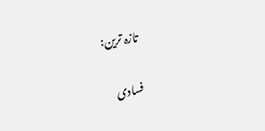تازہ ترین:

فسادی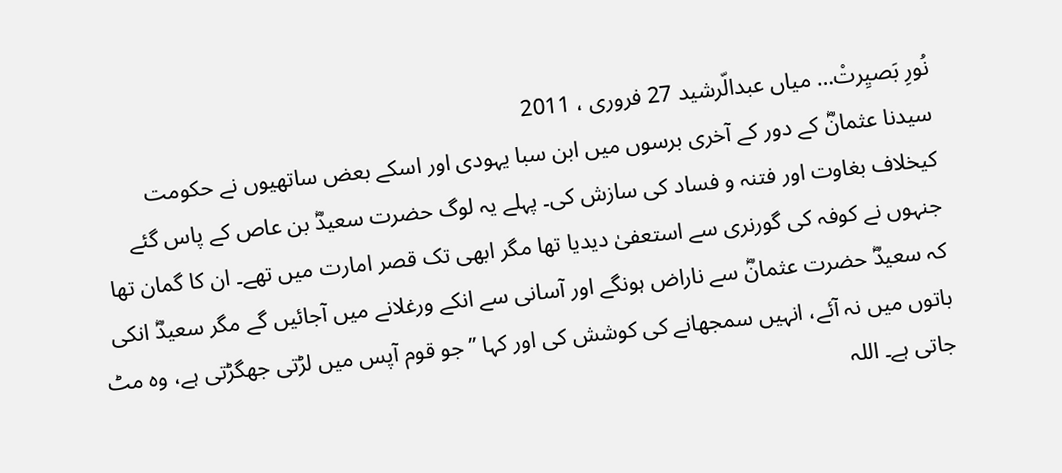نُورِ بَصیِرتْ… میاں عبدالّرشید 27 فروری ، 2011
سیدنا عثمانؓ کے دور کے آخری برسوں میں ابن سبا یہودی اور اسکے بعض ساتھیوں نے حکومت کیخلاف بغاوت اور فتنہ و فساد کی سازش کی۔ پہلے یہ لوگ حضرت سعیدؓ بن عاص کے پاس گئے جنہوں نے کوفہ کی گورنری سے استعفیٰ دیدیا تھا مگر ابھی تک قصر امارت میں تھے۔ ان کا گمان تھا کہ سعیدؓ حضرت عثمانؓ سے ناراض ہونگے اور آسانی سے انکے ورغلانے میں آجائیں گے مگر سعیدؓ انکی باتوں میں نہ آئے، انہیں سمجھانے کی کوشش کی اور کہا ’’جو قوم آپس میں لڑتی جھگڑتی ہے، وہ مٹ جاتی ہے۔ اللہ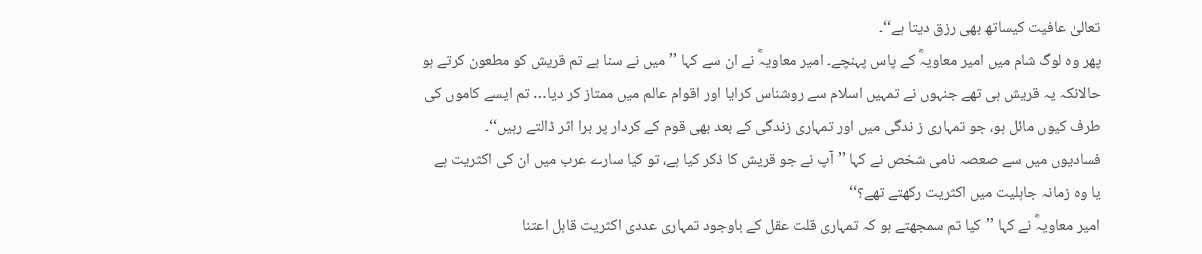تعالیٰ عافیت کیساتھ بھی رزق دیتا ہے‘‘۔
پھر وہ لوگ شام میں امیر معاویہؓ کے پاس پہنچے۔ امیر معاویہؓ نے ان سے کہا ’’میں نے سنا ہے تم قریش کو مطعون کرتے ہو حالانکہ یہ قریش ہی تھے جنہوں نے تمہیں اسلام سے روشناس کرایا اور اقوام عالم میں ممتاز کر دیا… تم ایسے کاموں کی طرف کیوں مائل ہو، جو تمہاری ز ندگی میں اور تمہاری زندگی کے بعد بھی قوم کے کردار پر برا اثر ڈالتے رہیں‘‘۔
فسادیوں میں سے صعصہ نامی شخص نے کہا ’’آپ نے جو قریش کا ذکر کیا ہے، تو کیا سارے عرب میں ان کی اکثریت ہے یا وہ زمانہ جاہلیت میں اکثریت رکھتے تھے؟‘‘
امیر معاویہؓ نے کہا ’’کیا تم سمجھتے ہو کہ تمہاری قلت عقل کے باوجود تمہاری عددی اکثریت قابل اعتنا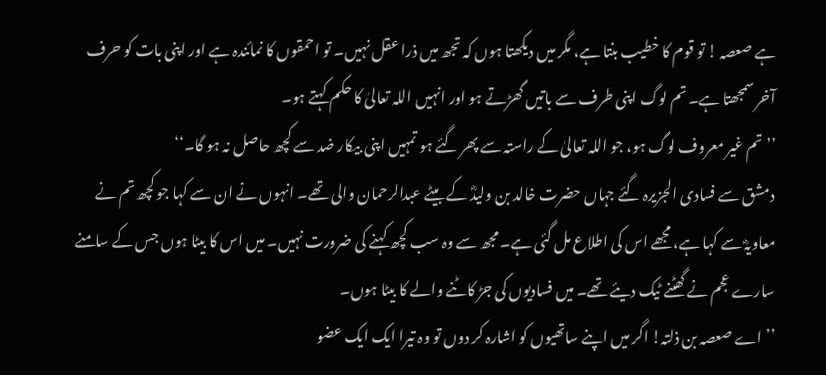ہے صعصہ ! تو قوم کا خطیب بنتا ہے، مگر میں دیکھتا ہوں کہ تجھ میں ذرا عقل نہیں۔ تو احمقوں کا نمائندہ ہے اور اپنی بات کو حرف آخر سمجھتا ہے۔ تم لوگ اپنی طرف سے باتیں گھڑتے ہو اور انہیں اللہ تعالیٰ کا حکم کہتے ہو۔
’’تم غیر معروف لوگ ہو، جو اللہ تعالیٰ کے راستہ سے پھر گئے ہو تمہیں اپنی بیکار ضد سے کچھ حاصل نہ ہو گا۔‘‘
دمشق سے فسادی الجزیرہ گئے جہاں حضرت خالد بن ولیدؓ کے بیٹے عبدالرحمان والی تھے۔ انہوں نے ان سے کہا جو کچھ تم نے معاویہؓ سے کہا ہے، مجھے اس کی اطلاع مل گئی ہے۔ مجھ سے وہ سب کچھ کہنے کی ضرورت نہیں۔ میں اس کا بیٹا ہوں جس کے سامنے سارے عجم نے گھٹنے ٹیک دیئے تھے۔ میں فسادیوں کی جڑ کاٹنے والے کا بیٹا ہوں۔
’’اے صعصہ بن ذلتہ! اگر میں اپنے ساتھیوں کو اشارہ کر دوں تو وہ تیرا ایک ایک عضو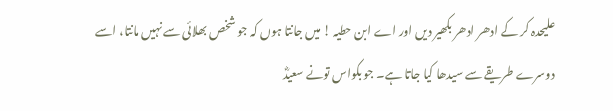علیحدہ کر کے ادھر ادھر بکھیر دیں اور اے ابن حطیہ ! میں جانتا ہوں کہ جو شخص بھلائی سے نہیں مانتا، اسے دوسرے طریقے سے سیدھا کیا جاتا ہے۔ جو بکواس تونے سعیدؓ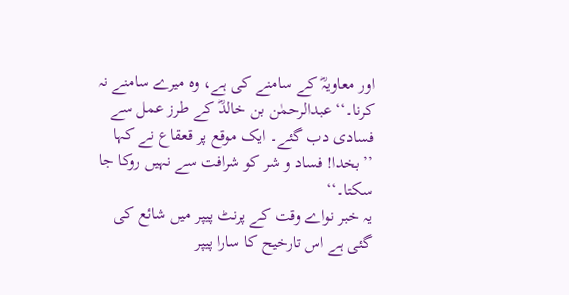اور معاویہؓ کے سامنے کی ہے، وہ میرے سامنے نہ کرنا۔‘‘ عبدالرحمٰن بن خالدؓ کے طرز عمل سے فسادی دب گئے۔ ایک موقع پر قعقاع نے کہا ’’بخدا! فساد و شر کو شرافت سے نہیں روکا جا سکتا۔‘‘
یہ خبر نواے وقت کے پرنٹ پیپر میں شائع کی گئی ہے اس تارخیح کا سارا پیپر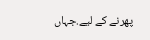پھرنے کے لیے.جہاں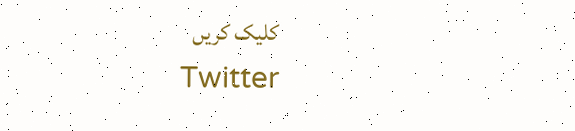کلیک کریں
Twitter